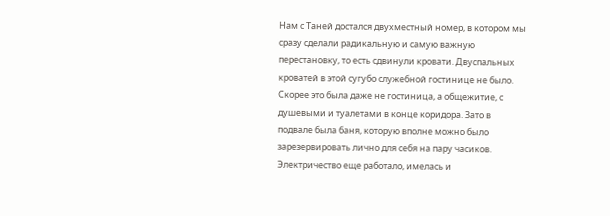Нам с Таней достался двухместный номер, в котором мы сразу сделали радикальную и самую важную перестановку, то есть сдвинули кровати. Двуспальных кроватей в этой сугубо служебной гостинице не было. Скорее это была даже не гостиница, а общежитие, с душевыми и туалетами в конце коридора. Зато в подвале была баня, которую вполне можно было зарезервировать лично для себя на пару часиков. Электричество еще работало, имелась и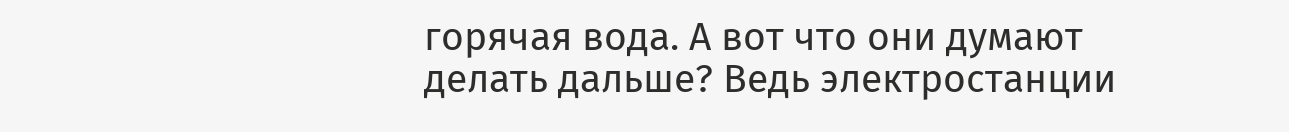горячая вода. А вот что они думают делать дальше? Ведь электростанции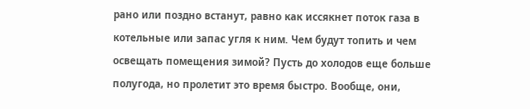рано или поздно встанут, равно как иссякнет поток газа в котельные или запас угля к ним. Чем будут топить и чем освещать помещения зимой? Пусть до холодов еще больше полугода, но пролетит это время быстро. Вообще, они,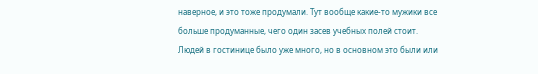наверное, и это тоже продумали. Тут вообще какие-то мужики все больше продуманные, чего один засев учебных полей стоит.
Людей в гостинице было уже много, но в основном это были или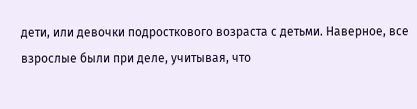дети, или девочки подросткового возраста с детьми. Наверное, все взрослые были при деле, учитывая, что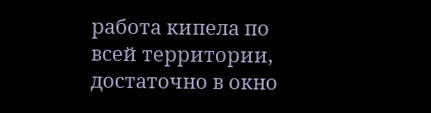работа кипела по всей территории, достаточно в окно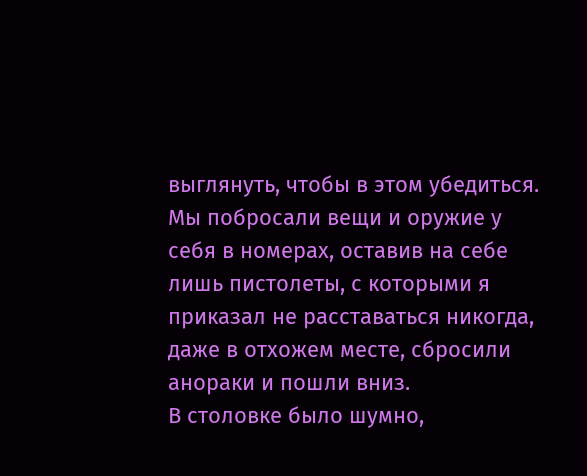выглянуть, чтобы в этом убедиться.
Мы побросали вещи и оружие у себя в номерах, оставив на себе лишь пистолеты, с которыми я приказал не расставаться никогда, даже в отхожем месте, сбросили анораки и пошли вниз.
В столовке было шумно,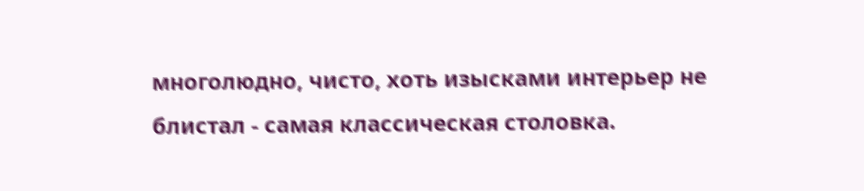многолюдно, чисто, хоть изысками интерьер не блистал - самая классическая столовка.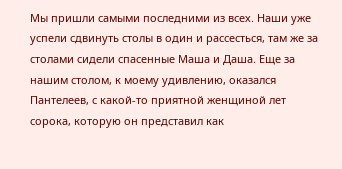Мы пришли самыми последними из всех. Наши уже успели сдвинуть столы в один и рассесться, там же за столами сидели спасенные Маша и Даша. Еще за нашим столом, к моему удивлению, оказался Пантелеев, с какой-то приятной женщиной лет сорока, которую он представил как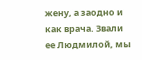жену, а заодно и как врача. Звали ее Людмилой, мы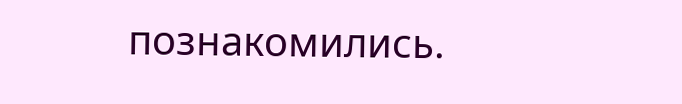познакомились.